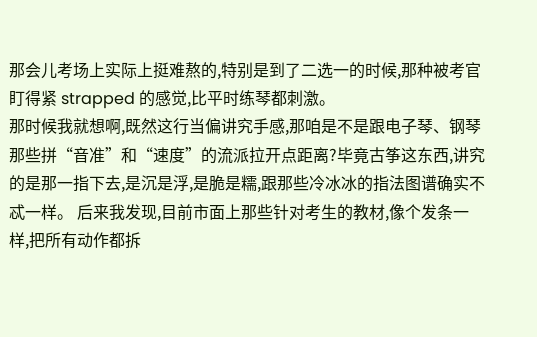那会儿考场上实际上挺难熬的,特别是到了二选一的时候,那种被考官盯得紧 strapped 的感觉,比平时练琴都刺激。
那时候我就想啊,既然这行当偏讲究手感,那咱是不是跟电子琴、钢琴那些拼“音准”和“速度”的流派拉开点距离?毕竟古筝这东西,讲究的是那一指下去,是沉是浮,是脆是糯,跟那些冷冰冰的指法图谱确实不忒一样。 后来我发现,目前市面上那些针对考生的教材,像个发条一样,把所有动作都拆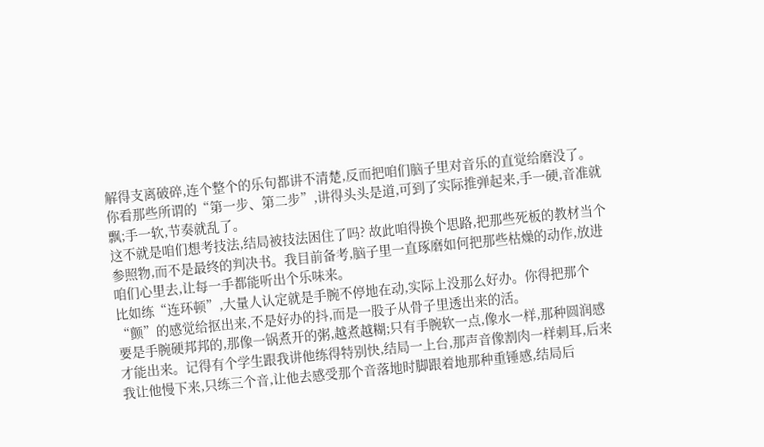解得支离破碎,连个整个的乐句都讲不清楚,反而把咱们脑子里对音乐的直觉给磨没了。
你看那些所谓的“第一步、第二步”,讲得头头是道,可到了实际推弹起来,手一硬,音准就飘;手一软,节奏就乱了。
这不就是咱们想考技法,结局被技法困住了吗? 故此咱得换个思路,把那些死板的教材当个参照物,而不是最终的判决书。我目前备考,脑子里一直琢磨如何把那些枯燥的动作,放进咱们心里去,让每一手都能听出个乐味来。
比如练“连环顿”,大量人认定就是手腕不停地在动,实际上没那么好办。你得把那个“颤”的感觉给抠出来,不是好办的抖,而是一股子从骨子里透出来的活。
要是手腕硬邦邦的,那像一锅煮开的粥,越煮越糊;只有手腕软一点,像水一样,那种圆润感才能出来。记得有个学生跟我讲他练得特别快,结局一上台,那声音像割肉一样刺耳,后来我让他慢下来,只练三个音,让他去感受那个音落地时脚跟着地那种重锤感,结局后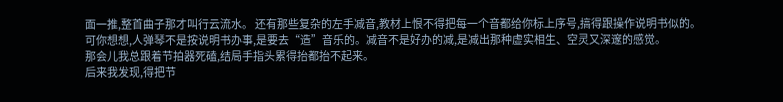面一推,整首曲子那才叫行云流水。 还有那些复杂的左手减音,教材上恨不得把每一个音都给你标上序号,搞得跟操作说明书似的。可你想想,人弹琴不是按说明书办事,是要去“造”音乐的。减音不是好办的减,是减出那种虚实相生、空灵又深邃的感觉。
那会儿我总跟着节拍器死磕,结局手指头累得抬都抬不起来。
后来我发现,得把节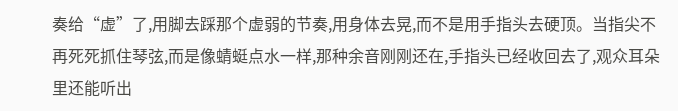奏给“虚”了,用脚去踩那个虚弱的节奏,用身体去晃,而不是用手指头去硬顶。当指尖不再死死抓住琴弦,而是像蜻蜓点水一样,那种余音刚刚还在,手指头已经收回去了,观众耳朵里还能听出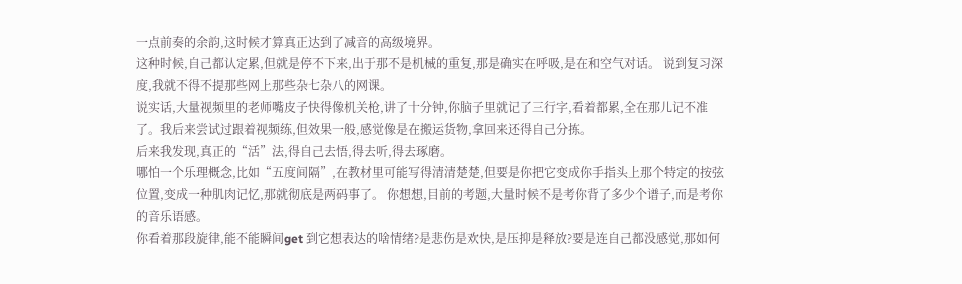一点前奏的余韵,这时候才算真正达到了减音的高级境界。
这种时候,自己都认定累,但就是停不下来,出于那不是机械的重复,那是确实在呼吸,是在和空气对话。 说到复习深度,我就不得不提那些网上那些杂七杂八的网课。
说实话,大量视频里的老师嘴皮子快得像机关枪,讲了十分钟,你脑子里就记了三行字,看着都累,全在那儿记不准了。我后来尝试过跟着视频练,但效果一般,感觉像是在搬运货物,拿回来还得自己分拣。
后来我发现,真正的“活”法,得自己去悟,得去听,得去琢磨。
哪怕一个乐理概念,比如“五度间隔”,在教材里可能写得清清楚楚,但要是你把它变成你手指头上那个特定的按弦位置,变成一种肌肉记忆,那就彻底是两码事了。 你想想,目前的考题,大量时候不是考你背了多少个谱子,而是考你的音乐语感。
你看着那段旋律,能不能瞬间get 到它想表达的啥情绪?是悲伤是欢快,是压抑是释放?要是连自己都没感觉,那如何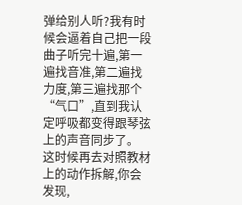弹给别人听?我有时候会逼着自己把一段曲子听完十遍,第一遍找音准,第二遍找力度,第三遍找那个“气口”,直到我认定呼吸都变得跟琴弦上的声音同步了。
这时候再去对照教材上的动作拆解,你会发现,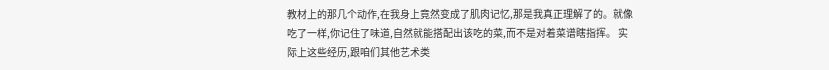教材上的那几个动作,在我身上竟然变成了肌肉记忆,那是我真正理解了的。就像吃了一样,你记住了味道,自然就能搭配出该吃的菜,而不是对着菜谱瞎指挥。 实际上这些经历,跟咱们其他艺术类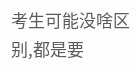考生可能没啥区别,都是要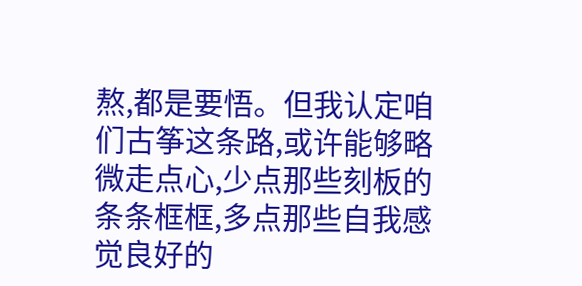熬,都是要悟。但我认定咱们古筝这条路,或许能够略微走点心,少点那些刻板的条条框框,多点那些自我感觉良好的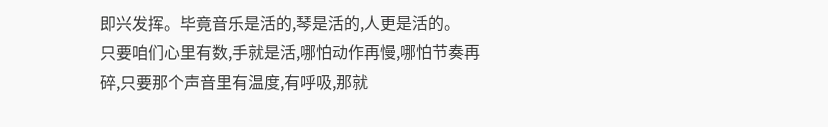即兴发挥。毕竟音乐是活的,琴是活的,人更是活的。
只要咱们心里有数,手就是活,哪怕动作再慢,哪怕节奏再碎,只要那个声音里有温度,有呼吸,那就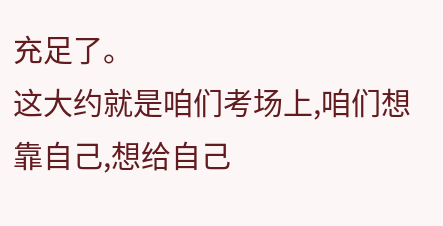充足了。
这大约就是咱们考场上,咱们想靠自己,想给自己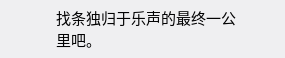找条独归于乐声的最终一公里吧。